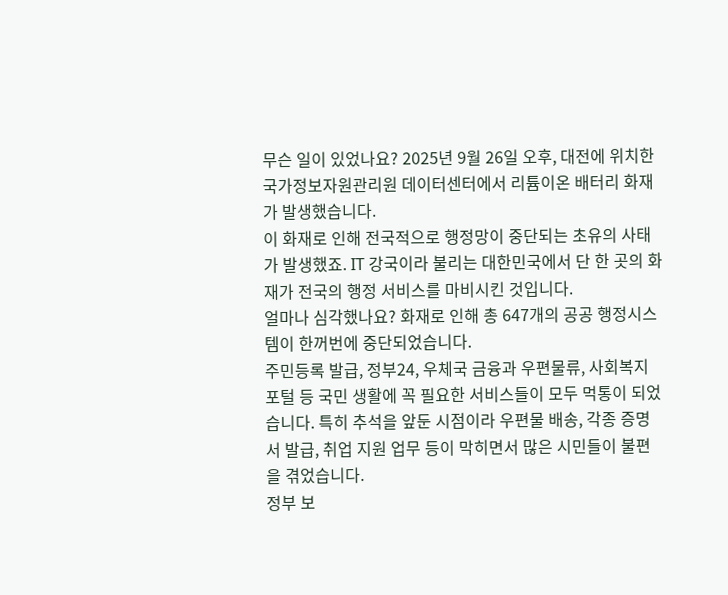무슨 일이 있었나요? 2025년 9월 26일 오후, 대전에 위치한 국가정보자원관리원 데이터센터에서 리튬이온 배터리 화재가 발생했습니다.
이 화재로 인해 전국적으로 행정망이 중단되는 초유의 사태가 발생했죠. IT 강국이라 불리는 대한민국에서 단 한 곳의 화재가 전국의 행정 서비스를 마비시킨 것입니다.
얼마나 심각했나요? 화재로 인해 총 647개의 공공 행정시스템이 한꺼번에 중단되었습니다.
주민등록 발급, 정부24, 우체국 금융과 우편물류, 사회복지 포털 등 국민 생활에 꼭 필요한 서비스들이 모두 먹통이 되었습니다. 특히 추석을 앞둔 시점이라 우편물 배송, 각종 증명서 발급, 취업 지원 업무 등이 막히면서 많은 시민들이 불편을 겪었습니다.
정부 보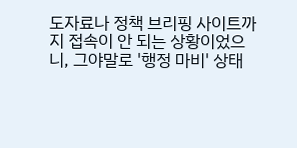도자료나 정책 브리핑 사이트까지 접속이 안 되는 상황이었으니, 그야말로 '행정 마비' 상태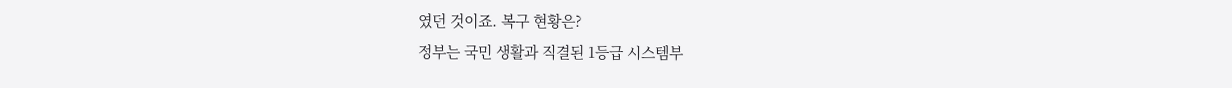였던 것이죠. 복구 현황은?
정부는 국민 생활과 직결된 1등급 시스템부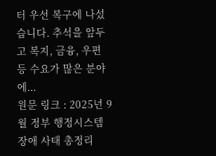터 우선 복구에 나섰습니다. 추석을 앞두고 복지, 금융, 우편 등 수요가 많은 분야에...
원문 링크 : 2025년 9월 정부 행정시스템 장애 사태 총정리